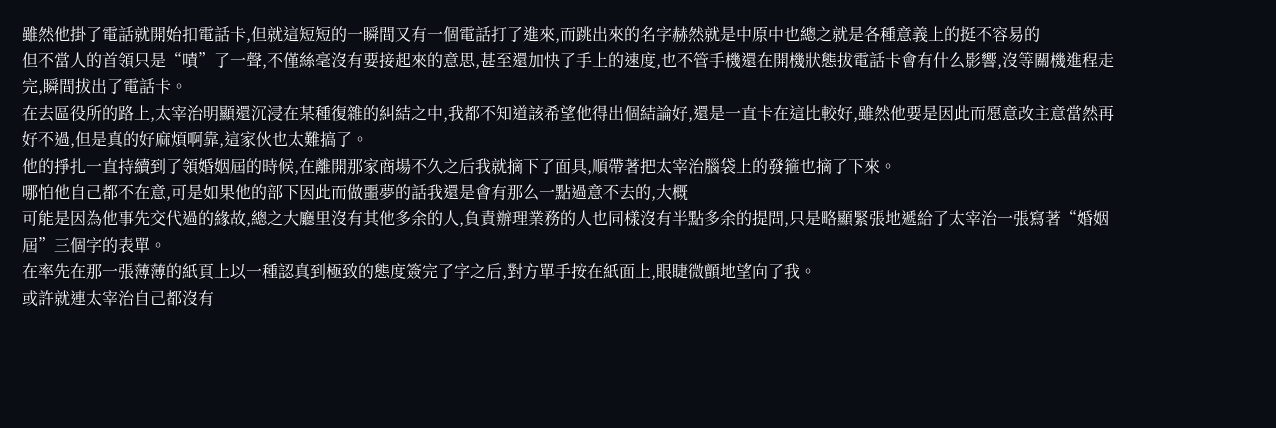雖然他掛了電話就開始扣電話卡,但就這短短的一瞬間又有一個電話打了進來,而跳出來的名字赫然就是中原中也總之就是各種意義上的挺不容易的
但不當人的首領只是“嘖”了一聲,不僅絲毫沒有要接起來的意思,甚至還加快了手上的速度,也不管手機還在開機狀態拔電話卡會有什么影響,沒等關機進程走完,瞬間拔出了電話卡。
在去區役所的路上,太宰治明顯還沉浸在某種復雜的糾結之中,我都不知道該希望他得出個結論好,還是一直卡在這比較好,雖然他要是因此而愿意改主意當然再好不過,但是真的好麻煩啊靠,這家伙也太難搞了。
他的掙扎一直持續到了領婚姻屆的時候,在離開那家商場不久之后我就摘下了面具,順帶著把太宰治腦袋上的發箍也摘了下來。
哪怕他自己都不在意,可是如果他的部下因此而做噩夢的話我還是會有那么一點過意不去的,大概
可能是因為他事先交代過的緣故,總之大廳里沒有其他多余的人,負責辦理業務的人也同樣沒有半點多余的提問,只是略顯緊張地遞給了太宰治一張寫著“婚姻屆”三個字的表單。
在率先在那一張薄薄的紙頁上以一種認真到極致的態度簽完了字之后,對方單手按在紙面上,眼睫微顫地望向了我。
或許就連太宰治自己都沒有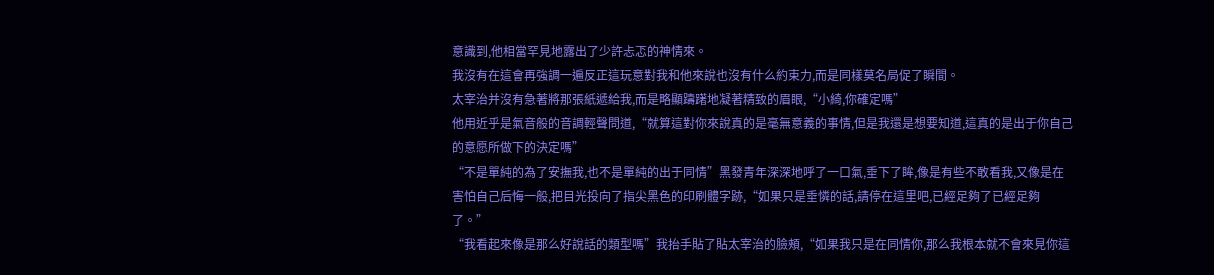意識到,他相當罕見地露出了少許忐忑的神情來。
我沒有在這會再強調一遍反正這玩意對我和他來說也沒有什么約束力,而是同樣莫名局促了瞬間。
太宰治并沒有急著將那張紙遞給我,而是略顯躊躇地凝著精致的眉眼,“小綺,你確定嗎”
他用近乎是氣音般的音調輕聲問道,“就算這對你來說真的是毫無意義的事情,但是我還是想要知道,這真的是出于你自己的意愿所做下的決定嗎”
“不是單純的為了安撫我,也不是單純的出于同情”黑發青年深深地呼了一口氣,垂下了眸,像是有些不敢看我,又像是在害怕自己后悔一般,把目光投向了指尖黑色的印刷體字跡,“如果只是垂憐的話,請停在這里吧,已經足夠了已經足夠了。”
“我看起來像是那么好說話的類型嗎”我抬手貼了貼太宰治的臉頰,“如果我只是在同情你,那么我根本就不會來見你這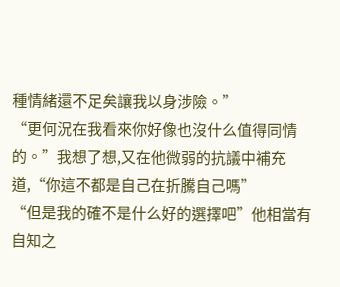種情緒還不足矣讓我以身涉險。”
“更何況在我看來你好像也沒什么值得同情的。”我想了想,又在他微弱的抗議中補充道,“你這不都是自己在折騰自己嗎”
“但是我的確不是什么好的選擇吧”他相當有自知之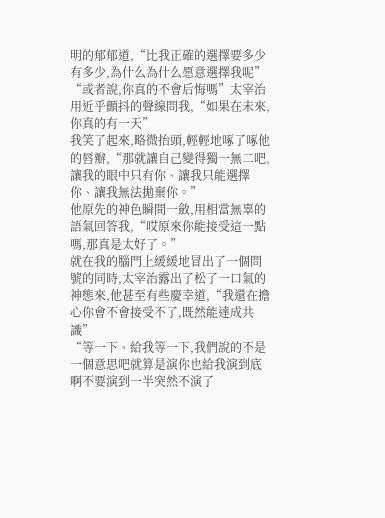明的郁郁道,“比我正確的選擇要多少有多少,為什么為什么愿意選擇我呢”
“或者說,你真的不會后悔嗎”太宰治用近乎顫抖的聲線問我,“如果在未來,你真的有一天”
我笑了起來,略微抬頭,輕輕地啄了啄他的唇瓣,“那就讓自己變得獨一無二吧,讓我的眼中只有你、讓我只能選擇你、讓我無法拋棄你。”
他原先的神色瞬間一斂,用相當無辜的語氣回答我,“哎原來你能接受這一點嗎,那真是太好了。”
就在我的腦門上緩緩地冒出了一個問號的同時,太宰治露出了松了一口氣的神態來,他甚至有些慶幸道,“我還在擔心你會不會接受不了,既然能達成共識”
“等一下、給我等一下,我們說的不是一個意思吧就算是演你也給我演到底啊不要演到一半突然不演了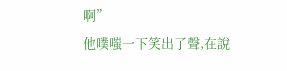啊”
他噗嗤一下笑出了聲,在說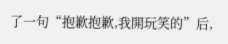了一句“抱歉抱歉,我開玩笑的”后,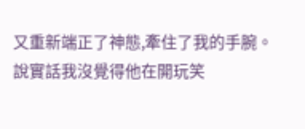又重新端正了神態,牽住了我的手腕。
說實話我沒覺得他在開玩笑